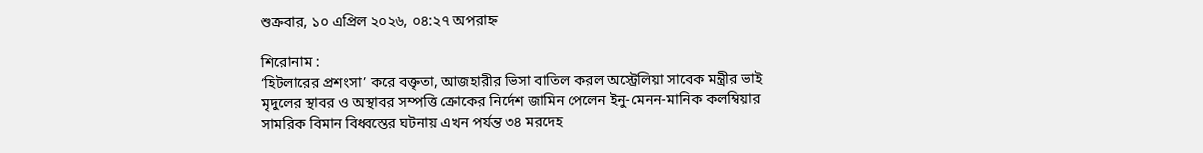শুক্রবার, ১০ এপ্রিল ২০২৬, ০৪:২৭ অপরাহ্ন

শিরোনাম :
‘হিটলারের প্রশংসা’ করে বক্তৃতা, আজহারীর ভিসা বাতিল করল অস্ট্রেলিয়া সাবেক মন্ত্রীর ভাই মৃদুলের স্থাবর ও অস্থাবর সম্পত্তি ক্রোকের নির্দেশ জামিন পেলেন ইনু-মেনন-মানিক কলম্বিয়ার সামরিক বিমান বিধ্বস্তের ঘটনায় এখন পর্যন্ত ৩৪ মরদেহ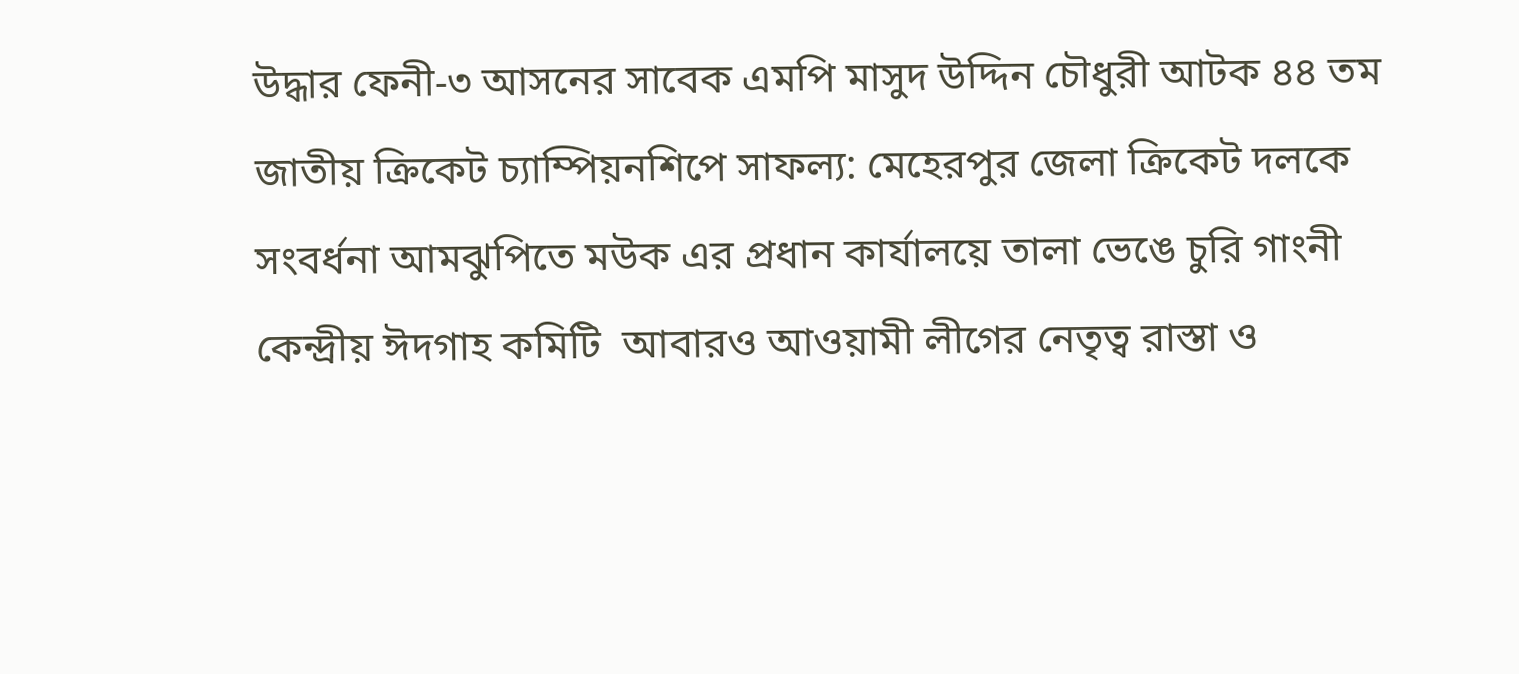উদ্ধার ফেনী-৩ আসনের সাবেক এমপি মাসুদ উদ্দিন চৌধুরী আটক ৪৪ তম জাতীয় ক্রিকেট চ্যাম্পিয়নশিপে সাফল্য: মেহেরপুর জেলা ক্রিকেট দলকে সংবর্ধনা আমঝুপিতে মউক এর প্রধান কার্যালয়ে তালা ভেঙে চুরি গাংনী কেন্দ্রীয় ঈদগাহ কমিটি  আবারও আওয়ামী লীগের নেতৃত্ব রাস্তা ও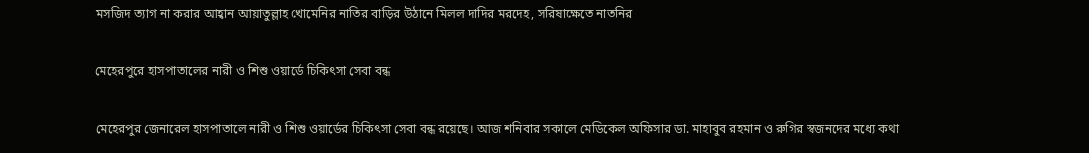মসজিদ ত্যাগ না করার আহ্বান আয়াতুল্লাহ খোমেনির নাতির বাড়ির উঠানে মিলল দাদির মরদেহ, সরিষাক্ষেতে নাতনির

মেহেরপুরে হাসপাতালের নারী ও শিশু ওয়ার্ডে চিকিৎসা সেবা বন্ধ

মেহেরপুর জেনারেল হাসপাতালে নারী ও শিশু ওয়ার্ডের চিকিৎসা সেবা বন্ধ রয়েছে। আজ শনিবার সকালে মেডিকেল অফিসার ডা. মাহাবুব রহমান ও রুগির স্বজনদের মধ্যে কথা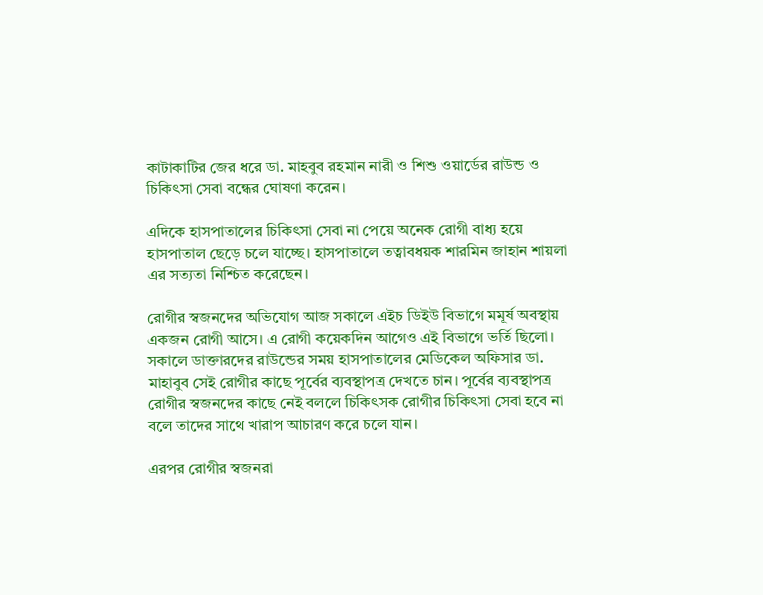কাটাকাটির জের ধরে ডা. মাহবুব রহমান নারী ও শিশু ওয়ার্ডের রাউন্ড ও চিকিৎসা সেবা বন্ধের ঘোষণা করেন।

এদিকে হাসপাতালের চিকিৎসা সেবা না পেয়ে অনেক রোগী বাধ্য হয়ে হাসপাতাল ছেড়ে চলে যাচ্ছে। হাসপাতালে তত্বাবধয়ক শারমিন জাহান শায়লা এর সত্যতা নিশ্চিত করেছেন।

রোগীর স্বজনদের অভিযোগ আজ সকালে এইচ ডিইউ বিভাগে মমূর্ষ অবস্থায় একজন রোগী আসে। এ রোগী কয়েকদিন আগেও এই বিভাগে ভর্তি ছিলো। সকালে ডাক্তারদের রাউন্ডের সময় হাসপাতালের মেডিকেল অফিসার ডা. মাহাবুব সেই রোগীর কাছে পূর্বের ব্যবস্থাপত্র দেখতে চান। পূর্বের ব্যবস্থাপত্র  রোগীর স্বজনদের কাছে নেই বললে চিকিৎসক রোগীর চিকিৎসা সেবা হবে না বলে তাদের সাথে খারাপ আচারণ করে চলে যান।

এরপর রোগীর স্বজনরা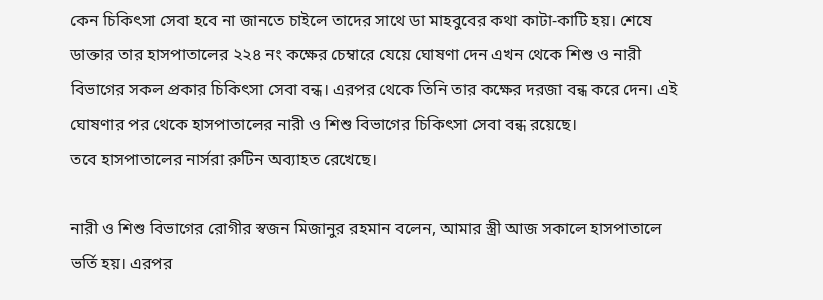কেন চিকিৎসা সেবা হবে না জানতে চাইলে তাদের সাথে ডা মাহবুবের কথা কাটা-কাটি হয়। শেষে ডাক্তার তার হাসপাতালের ২২৪ নং কক্ষের চেম্বারে যেয়ে ঘোষণা দেন এখন থেকে শিশু ও নারী বিভাগের সকল প্রকার চিকিৎসা সেবা বন্ধ। এরপর থেকে তিনি তার কক্ষের দরজা বন্ধ করে দেন। এই ঘোষণার পর থেকে হাসপাতালের নারী ও শিশু বিভাগের চিকিৎসা সেবা বন্ধ রয়েছে।
তবে হাসপাতালের নার্সরা রুটিন অব্যাহত রেখেছে।

নারী ও শিশু বিভাগের রোগীর স্বজন মিজানুর রহমান বলেন, আমার স্ত্রী আজ সকালে হাসপাতালে ভর্তি হয়। এরপর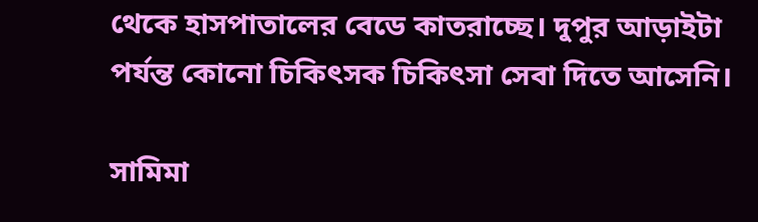থেকে হাসপাতালের বেডে কাতরাচ্ছে। দুপুর আড়াইটা পর্যন্ত কোনো চিকিৎসক চিকিৎসা সেবা দিতে আসেনি।

সামিমা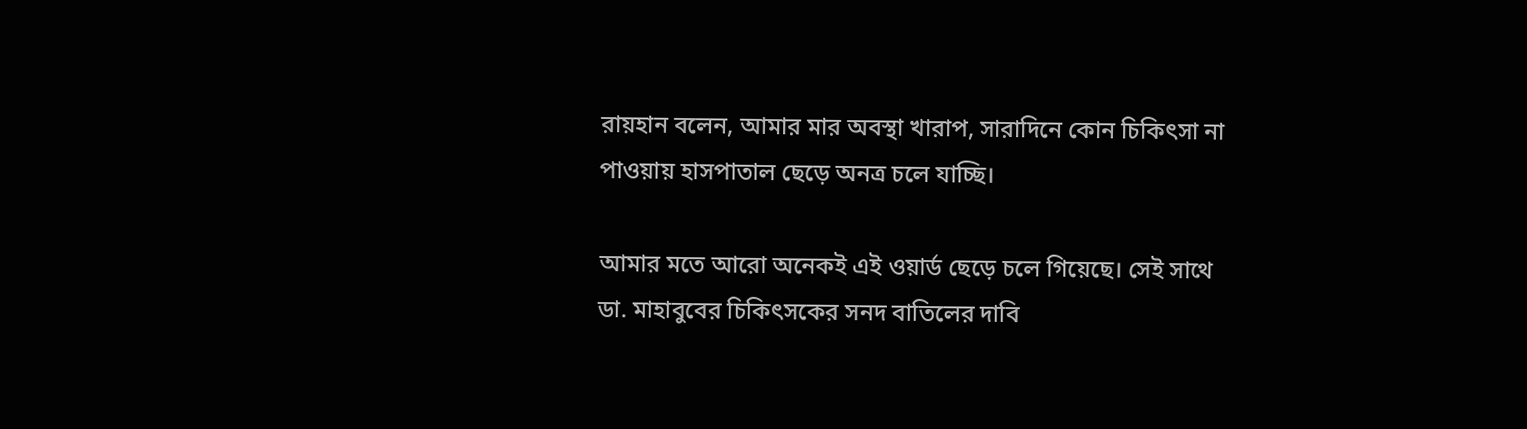রায়হান বলেন, আমার মার অবস্থা খারাপ, সারাদিনে কোন চিকিৎসা না পাওয়ায় হাসপাতাল ছেড়ে অনত্র চলে যাচ্ছি।

আমার মতে আরো অনেকই এই ওয়ার্ড ছেড়ে চলে গিয়েছে। সেই সাথে ডা. মাহাবুবের চিকিৎসকের সনদ বাতিলের দাবি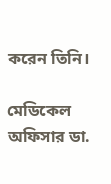করেন তিনি।

মেডিকেল অফিসার ডা.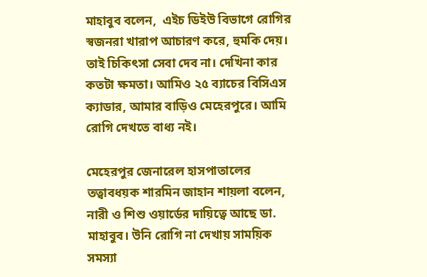মাহাবুব বলেন,  এইচ ডিইউ বিভাগে রোগির স্বজনরা খারাপ আচারণ করে, হুমকি দেয়। তাই চিকিৎসা সেবা দেব না। দেখিনা কার কতটা ক্ষমতা। আমিও ২৫ ব্যাচের বিসিএস ক্যাডার, আমার বাড়িও মেহেরপুরে। আমি রোগি দেখতে বাধ্য নই।

মেহেরপুর জেনারেল হাসপাতালের তত্বাবধয়ক শারমিন জাহান শায়লা বলেন, নারী ও শিশু ওয়ার্ডের দায়িত্বে আছে ডা. মাহাবুব। উনি রোগি না দেখায় সাময়িক সমস্যা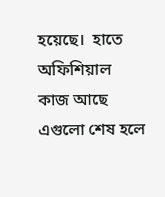হয়েছে।  হাতে অফিশিয়াল কাজ আছে এগুলো শেষ হলে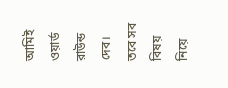আমিই ওয়ার্ড রাউন্ড দেব। তবে সব বিষয় নিয়ে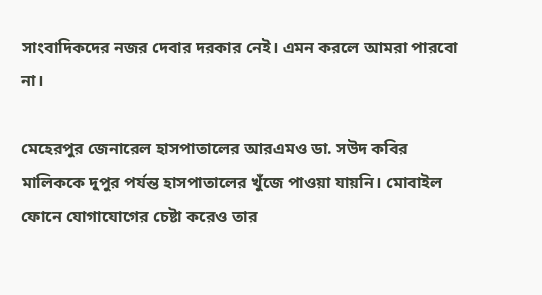সাংবাদিকদের নজর দেবার দরকার নেই। এমন করলে আমরা পারবো না।

মেহেরপুর জেনারেল হাসপাতালের আরএমও ডা. সউদ কবির মালিককে দুপুর পর্যন্ত হাসপাতালের খুঁজে পাওয়া যায়নি। মোবাইল ফোনে যোগাযোগের চেষ্টা করেও তার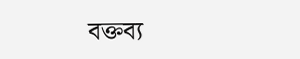বক্তব্য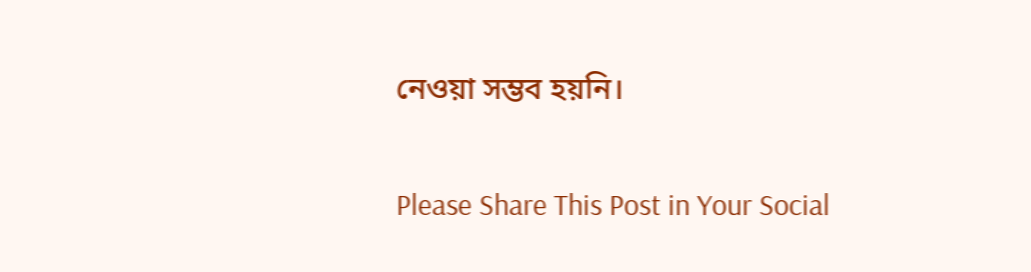নেওয়া সম্ভব হয়নি।

Please Share This Post in Your Social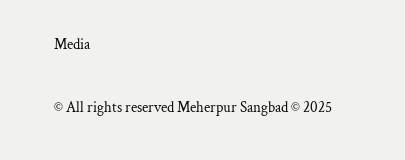Media

© All rights reserved Meherpur Sangbad © 2025